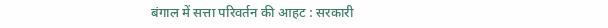बंगाल में सत्ता परिवर्तन की आहट : सरकारी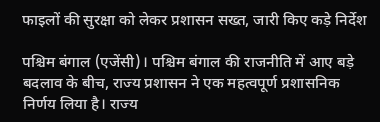फाइलों की सुरक्षा को लेकर प्रशासन सख्त, जारी किए कड़े निर्देश

पश्चिम बंगाल (एजेंसी)। पश्चिम बंगाल की राजनीति में आए बड़े बदलाव के बीच, राज्य प्रशासन ने एक महत्वपूर्ण प्रशासनिक निर्णय लिया है। राज्य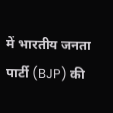में भारतीय जनता पार्टी (BJP) की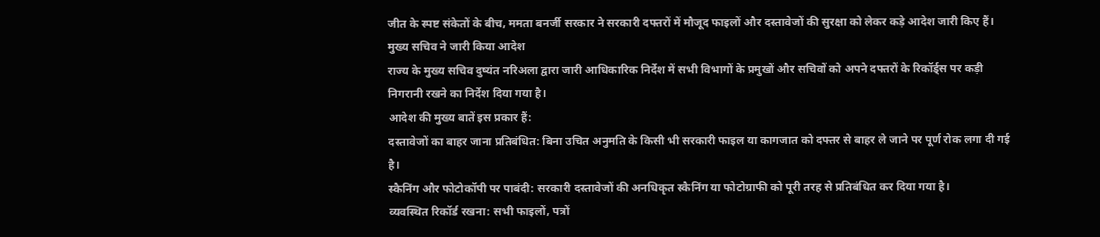जीत के स्पष्ट संकेतों के बीच, ममता बनर्जी सरकार ने सरकारी दफ्तरों में मौजूद फाइलों और दस्तावेजों की सुरक्षा को लेकर कड़े आदेश जारी किए हैं।
मुख्य सचिव ने जारी किया आदेश
राज्य के मुख्य सचिव दुष्यंत नरिअला द्वारा जारी आधिकारिक निर्देश में सभी विभागों के प्रमुखों और सचिवों को अपने दफ्तरों के रिकॉर्ड्स पर कड़ी निगरानी रखने का निर्देश दिया गया है।
आदेश की मुख्य बातें इस प्रकार हैं:
दस्तावेजों का बाहर जाना प्रतिबंधित: बिना उचित अनुमति के किसी भी सरकारी फाइल या कागजात को दफ्तर से बाहर ले जाने पर पूर्ण रोक लगा दी गई है।
स्कैनिंग और फोटोकॉपी पर पाबंदी: सरकारी दस्तावेजों की अनधिकृत स्कैनिंग या फोटोग्राफी को पूरी तरह से प्रतिबंधित कर दिया गया है।
व्यवस्थित रिकॉर्ड रखना: सभी फाइलों, पत्रों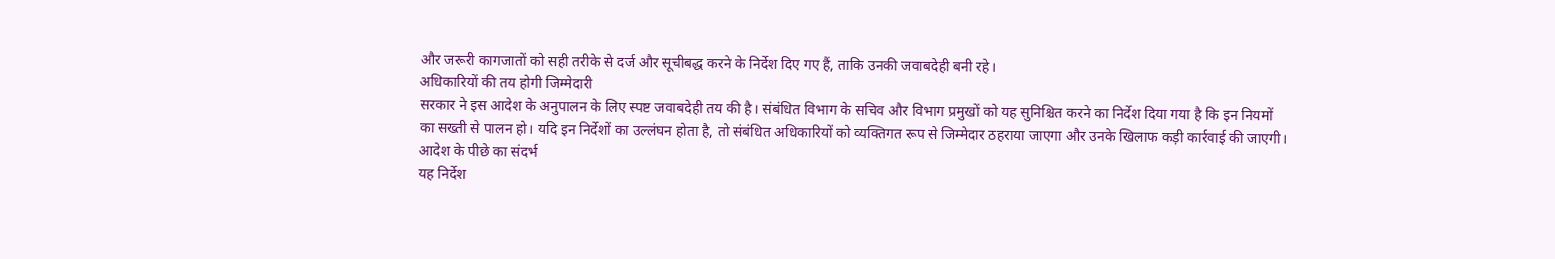और जरूरी कागजातों को सही तरीके से दर्ज और सूचीबद्ध करने के निर्देश दिए गए हैं, ताकि उनकी जवाबदेही बनी रहे।
अधिकारियों की तय होगी जिम्मेदारी
सरकार ने इस आदेश के अनुपालन के लिए स्पष्ट जवाबदेही तय की है। संबंधित विभाग के सचिव और विभाग प्रमुखों को यह सुनिश्चित करने का निर्देश दिया गया है कि इन नियमों का सख्ती से पालन हो। यदि इन निर्देशों का उल्लंघन होता है, तो संबंधित अधिकारियों को व्यक्तिगत रूप से जिम्मेदार ठहराया जाएगा और उनके खिलाफ कड़ी कार्रवाई की जाएगी।
आदेश के पीछे का संदर्भ
यह निर्देश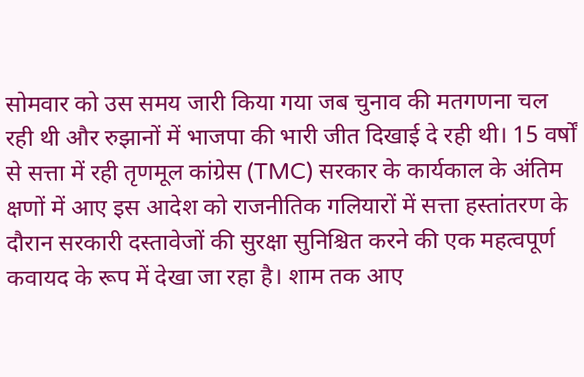सोमवार को उस समय जारी किया गया जब चुनाव की मतगणना चल रही थी और रुझानों में भाजपा की भारी जीत दिखाई दे रही थी। 15 वर्षों से सत्ता में रही तृणमूल कांग्रेस (TMC) सरकार के कार्यकाल के अंतिम क्षणों में आए इस आदेश को राजनीतिक गलियारों में सत्ता हस्तांतरण के दौरान सरकारी दस्तावेजों की सुरक्षा सुनिश्चित करने की एक महत्वपूर्ण कवायद के रूप में देखा जा रहा है। शाम तक आए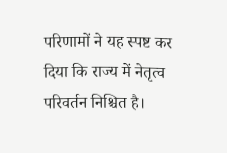परिणामों ने यह स्पष्ट कर दिया कि राज्य में नेतृत्व परिवर्तन निश्चित है।